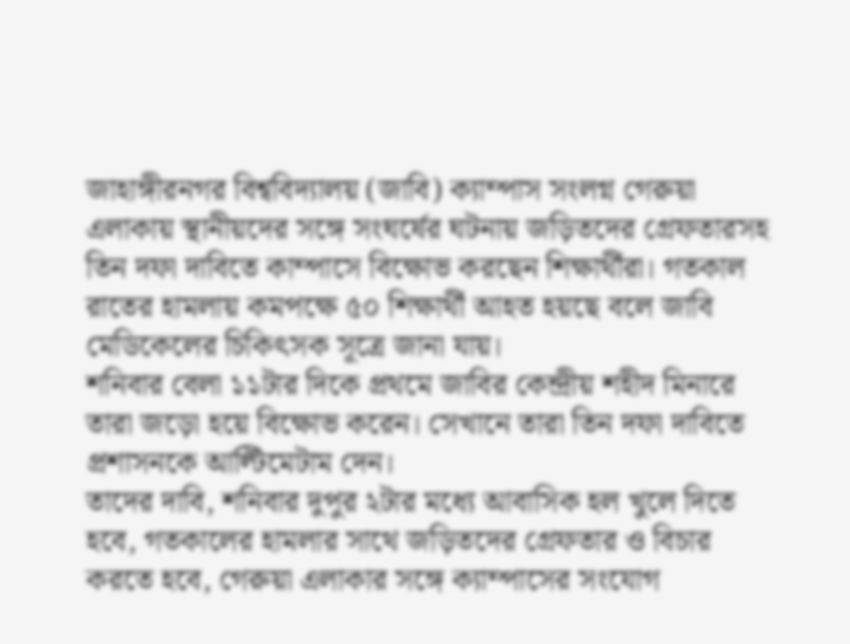জাহাঙ্গীরনগর বিশ্ববিদ্যালয় (জাবি) ক্যাম্পাস সংলগ্ন গেরুয়া এলাকায় স্থানীয়দের সঙ্গে সংঘর্ষের ঘটনায় জড়িতদের গ্রেফতারসহ তিন দফা দাবিতে কাম্পাসে বিক্ষোভ করছেন শিক্ষার্থীরা। গতকাল রাতের হামলায় কমপক্ষে ৫০ শিক্ষার্থী আহত হয়ছে বলে জাবি মেডিকেলের চিকিৎসক সূত্রে জানা যায়।
শনিবার বেলা ১১টার দিকে প্রথমে জাবির কেন্দ্রীয় শহীদ মিনারে তারা জড়ো হয়ে বিক্ষোভ করেন। সেখানে তারা তিন দফা দাবিতে প্রশাসনকে আল্টিমেটাম দেন।
তাদের দাবি, শনিবার দুপুর ২টার মধ্যে আবাসিক হল খুলে দিতে হবে, গতকালের হামলার সাথে জড়িতদের গ্রেফতার ও বিচার করতে হবে, গেরুয়া এলাকার সঙ্গে ক্যাম্পাসের সংযোগ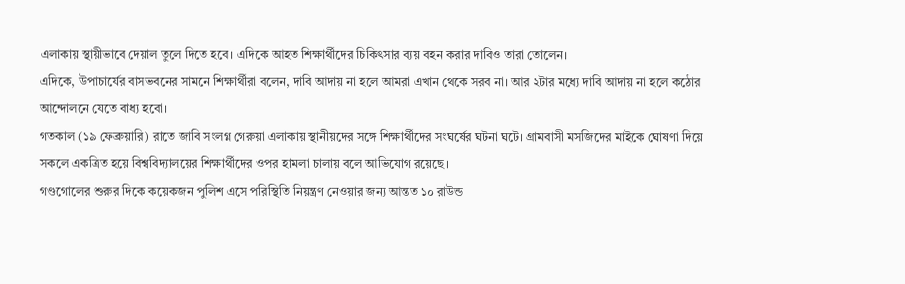এলাকায় স্থায়ীভাবে দেয়াল তুলে দিতে হবে। এদিকে আহত শিক্ষার্থীদের চিকিৎসার ব্যয় বহন করার দাবিও তারা তোলেন।
এদিকে, উপাচার্যের বাসভবনের সামনে শিক্ষার্থীরা বলেন, দাবি আদায় না হলে আমরা এখান থেকে সরব না। আর ২টার মধ্যে দাবি আদায় না হলে কঠোর আন্দোলনে যেতে বাধ্য হবো।
গতকাল (১৯ ফেব্রুয়ারি) রাতে জাবি সংলগ্ন গেরুয়া এলাকায় স্থানীয়দের সঙ্গে শিক্ষার্থীদের সংঘর্ষের ঘটনা ঘটে। গ্রামবাসী মসজিদের মাইকে ঘোষণা দিয়ে সকলে একত্রিত হয়ে বিশ্ববিদ্যালয়ের শিক্ষার্থীদের ওপর হামলা চালায় বলে আভিযোগ রয়েছে।
গণ্ডগোলের শুরুর দিকে কয়েকজন পুলিশ এসে পরিস্থিতি নিয়ন্ত্রণ নেওয়ার জন্য আন্তত ১০ রাউন্ড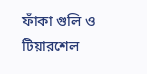ফাঁকা গুলি ও টিয়ারশেল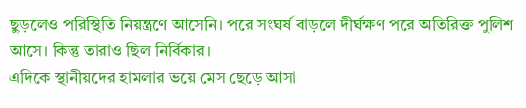ছুড়লেও পরিস্থিতি নিয়ন্ত্রণে আসেনি। পরে সংঘর্ষ বাড়লে দীর্ঘক্ষণ পরে অতিরিক্ত পুলিশ আসে। কিন্তু তারাও ছিল নির্বিকার।
এদিকে স্থানীয়দের হামলার ভয়ে মেস ছেড়ে আসা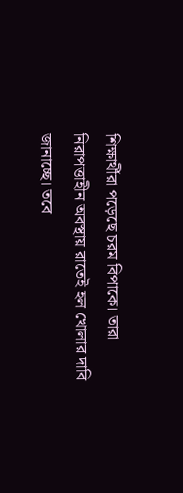শিক্ষার্থীরা পড়েছে চরম বিপাকে। তারা নিরাপত্তাহীন অবস্থায় রাতেই হল খোলার দাবি জানাচ্ছে। তবে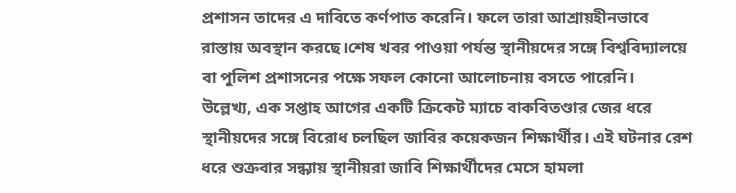প্রশাসন তাদের এ দাবিতে কর্ণপাত করেনি। ফলে তারা আশ্রায়হীনভাবে রাস্তায় অবস্থান করছে।শেষ খবর পাওয়া পর্যন্ত স্থানীয়দের সঙ্গে বিশ্ববিদ্যালয়ে বা পুলিশ প্রশাসনের পক্ষে সফল কোনো আলোচনায় বসতে পারেনি।
উল্লেখ্য, এক সপ্তাহ আগের একটি ক্রিকেট ম্যাচে বাকবিতণ্ডার জের ধরে স্থানীয়দের সঙ্গে বিরোধ চলছিল জাবির কয়েকজন শিক্ষার্থীর। এই ঘটনার রেশ ধরে শুক্রবার সন্ধ্যায় স্থানীয়রা জাবি শিক্ষার্থীদের মেসে হামলা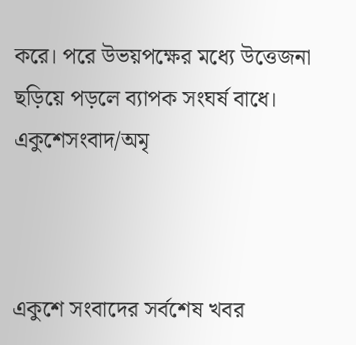করে। পরে উভয়পক্ষের মধ্যে উত্তেজনা ছড়িয়ে পড়লে ব্যাপক সংঘর্ষ বাধে।
একুশেসংবাদ/অমৃ



একুশে সংবাদের সর্বশেষ খবর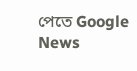পেতে Google News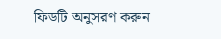ফিডটি অনুসরণ করুন